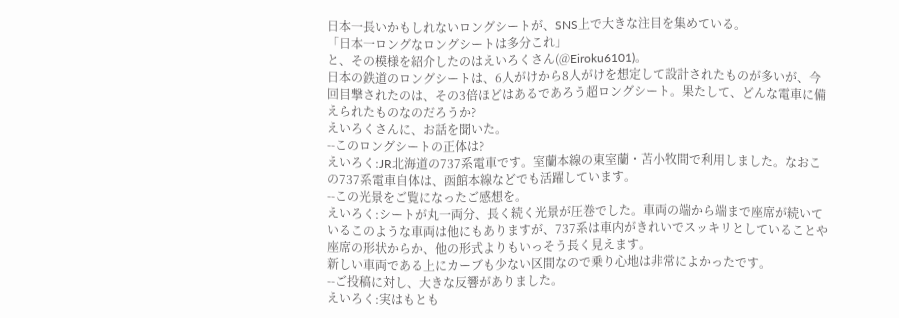日本一長いかもしれないロングシートが、SNS上で大きな注目を集めている。
「日本一ロングなロングシートは多分これ」
と、その模様を紹介したのはえいろくさん(@Eiroku6101)。
日本の鉄道のロングシートは、6人がけから8人がけを想定して設計されたものが多いが、今回目撃されたのは、その3倍ほどはあるであろう超ロングシート。果たして、どんな電車に備えられたものなのだろうか?
えいろくさんに、お話を聞いた。
--このロングシートの正体は?
えいろく:JR北海道の737系電車です。室蘭本線の東室蘭・苫小牧間で利用しました。なおこの737系電車自体は、函館本線などでも活躍しています。
--この光景をご覧になったご感想を。
えいろく:シートが丸一両分、長く続く光景が圧巻でした。車両の端から端まで座席が続いているこのような車両は他にもありますが、737系は車内がきれいでスッキリとしていることや座席の形状からか、他の形式よりもいっそう長く見えます。
新しい車両である上にカーブも少ない区間なので乗り心地は非常によかったです。
--ご投稿に対し、大きな反響がありました。
えいろく:実はもとも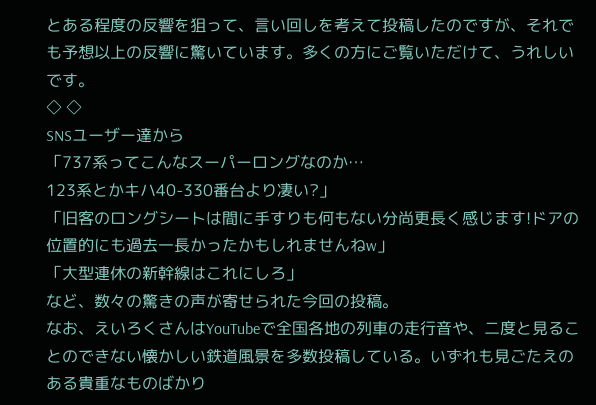とある程度の反響を狙って、言い回しを考えて投稿したのですが、それでも予想以上の反響に驚いています。多くの方にご覧いただけて、うれしいです。
◇ ◇
SNSユーザー達から
「737系ってこんなスーパーロングなのか…
123系とかキハ40-330番台より凄い?」
「旧客のロングシートは間に手すりも何もない分尚更長く感じます!ドアの位置的にも過去一長かったかもしれませんねw」
「大型連休の新幹線はこれにしろ」
など、数々の驚きの声が寄せられた今回の投稿。
なお、えいろくさんはYouTubeで全国各地の列車の走行音や、二度と見ることのできない懐かしい鉄道風景を多数投稿している。いずれも見ごたえのある貴重なものばかり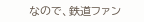なので、鉄道ファン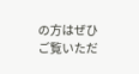の方はぜひご覧いただ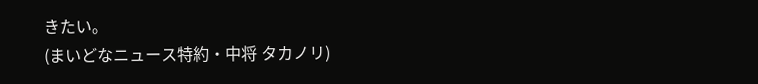きたい。
(まいどなニュース特約・中将 タカノリ)